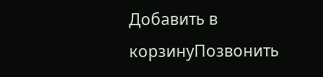Добавить в корзинуПозвонить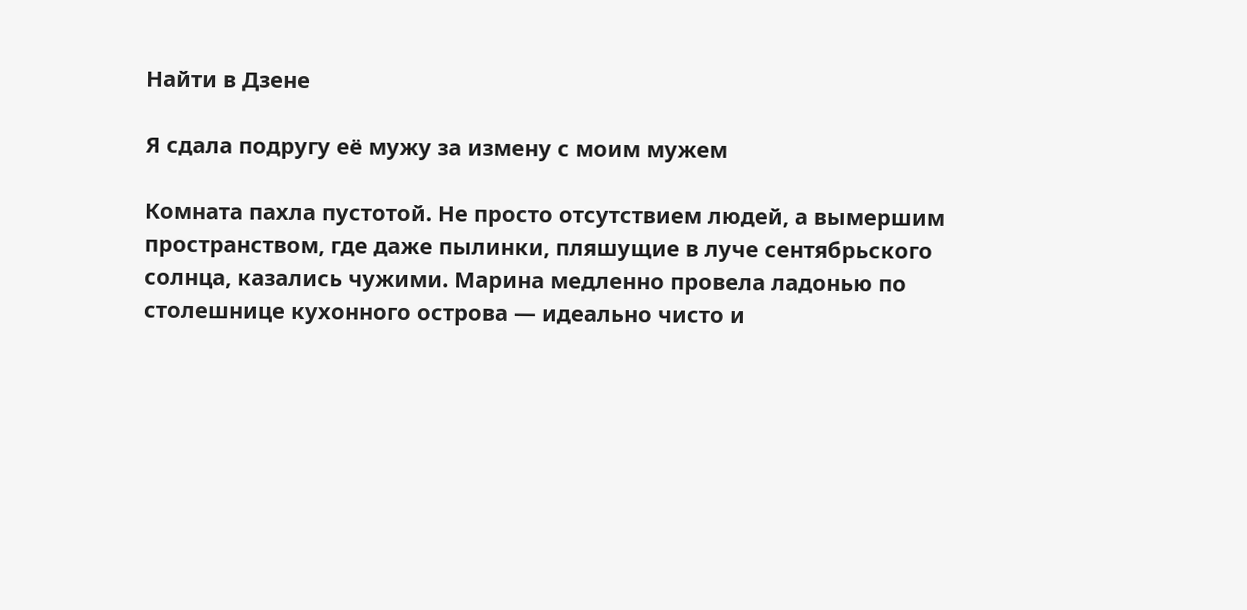Найти в Дзене

Я сдала подругу её мужу за измену с моим мужем

Комната пахла пустотой. Не просто отсутствием людей, а вымершим пространством, где даже пылинки, пляшущие в луче сентябрьского солнца, казались чужими. Марина медленно провела ладонью по столешнице кухонного острова — идеально чисто и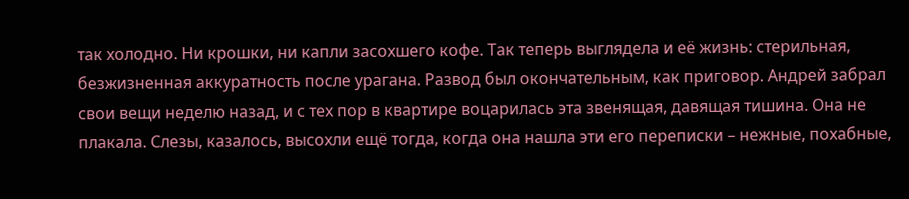так холодно. Ни крошки, ни капли засохшего кофе. Так теперь выглядела и её жизнь: стерильная, безжизненная аккуратность после урагана. Развод был окончательным, как приговор. Андрей забрал свои вещи неделю назад, и с тех пор в квартире воцарилась эта звенящая, давящая тишина. Она не плакала. Слезы, казалось, высохли ещё тогда, когда она нашла эти его переписки – нежные, похабные,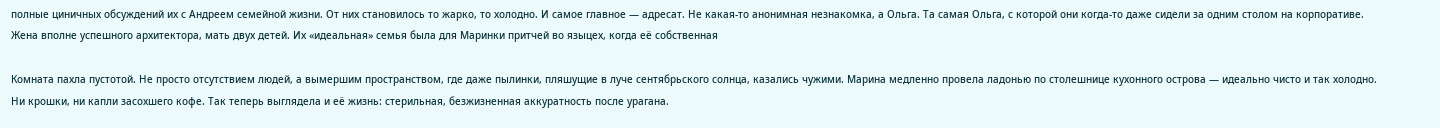полные циничных обсуждений их с Андреем семейной жизни. От них становилось то жарко, то холодно. И самое главное — адресат. Не какая-то анонимная незнакомка, а Ольга. Та самая Ольга, с которой они когда-то даже сидели за одним столом на корпоративе. Жена вполне успешного архитектора, мать двух детей. Их «идеальная» семья была для Маринки притчей во языцех, когда её собственная

Комната пахла пустотой. Не просто отсутствием людей, а вымершим пространством, где даже пылинки, пляшущие в луче сентябрьского солнца, казались чужими. Марина медленно провела ладонью по столешнице кухонного острова — идеально чисто и так холодно. Ни крошки, ни капли засохшего кофе. Так теперь выглядела и её жизнь: стерильная, безжизненная аккуратность после урагана.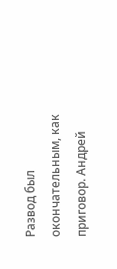Развод был окончательным, как приговор. Андрей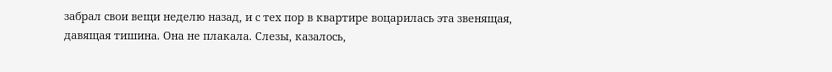забрал свои вещи неделю назад, и с тех пор в квартире воцарилась эта звенящая, давящая тишина. Она не плакала. Слезы, казалось,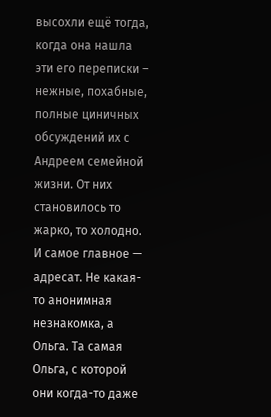высохли ещё тогда, когда она нашла эти его переписки – нежные, похабные, полные циничных обсуждений их с Андреем семейной жизни. От них становилось то жарко, то холодно. И самое главное — адресат. Не какая-то анонимная незнакомка, а Ольга. Та самая Ольга, с которой они когда-то даже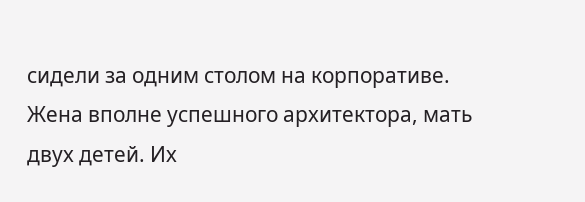сидели за одним столом на корпоративе. Жена вполне успешного архитектора, мать двух детей. Их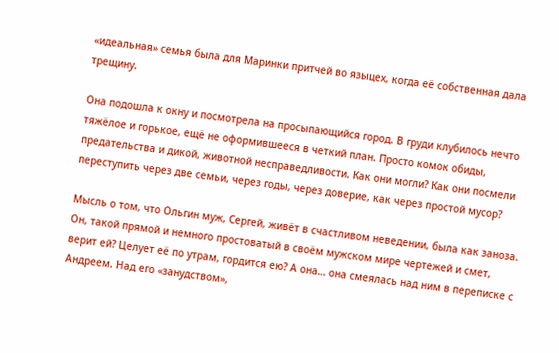«идеальная» семья была для Маринки притчей во языцех, когда её собственная дала трещину.

Она подошла к окну и посмотрела на просыпающийся город. В груди клубилось нечто тяжёлое и горькое, ещё не оформившееся в четкий план. Просто комок обиды, предательства и дикой, животной несправедливости. Как они могли? Как они посмели переступить через две семьи, через годы, через доверие, как через простой мусор?

Мысль о том, что Ольгин муж, Сергей, живёт в счастливом неведении, была как заноза. Он, такой прямой и немного простоватый в своём мужском мире чертежей и смет, верит ей? Целует её по утрам, гордится ею? А она… она смеялась над ним в переписке с Андреем. Над его «занудством»,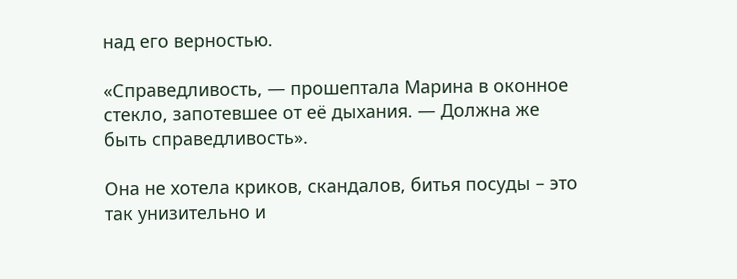над его верностью.

«Справедливость, — прошептала Марина в оконное стекло, запотевшее от её дыхания. — Должна же быть справедливость».

Она не хотела криков, скандалов, битья посуды – это так унизительно и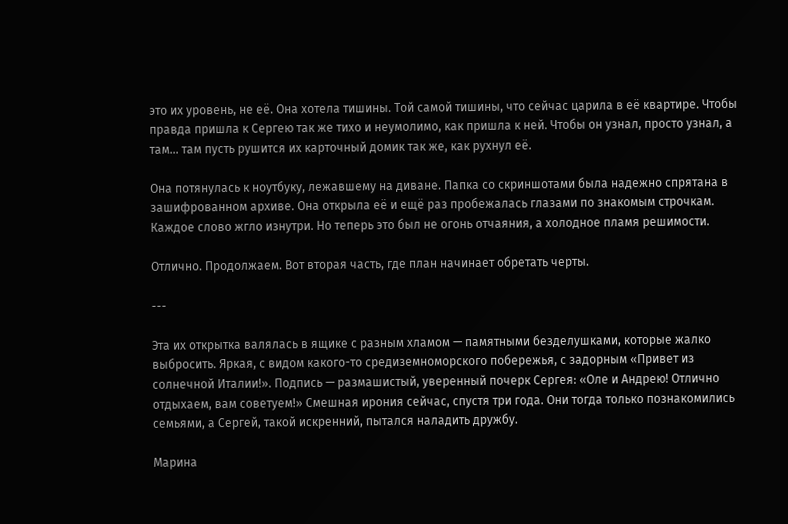это их уровень, не её. Она хотела тишины. Той самой тишины, что сейчас царила в её квартире. Чтобы правда пришла к Сергею так же тихо и неумолимо, как пришла к ней. Чтобы он узнал, просто узнал, а там… там пусть рушится их карточный домик так же, как рухнул её.

Она потянулась к ноутбуку, лежавшему на диване. Папка со скриншотами была надежно спрятана в зашифрованном архиве. Она открыла её и ещё раз пробежалась глазами по знакомым строчкам. Каждое слово жгло изнутри. Но теперь это был не огонь отчаяния, а холодное пламя решимости.

Отлично. Продолжаем. Вот вторая часть, где план начинает обретать черты.

---

Эта их открытка валялась в ящике с разным хламом — памятными безделушками, которые жалко выбросить. Яркая, с видом какого-то средиземноморского побережья, с задорным «Привет из солнечной Италии!». Подпись — размашистый, уверенный почерк Сергея: «Оле и Андрею! Отлично отдыхаем, вам советуем!» Смешная ирония сейчас, спустя три года. Они тогда только познакомились семьями, а Сергей, такой искренний, пытался наладить дружбу.

Марина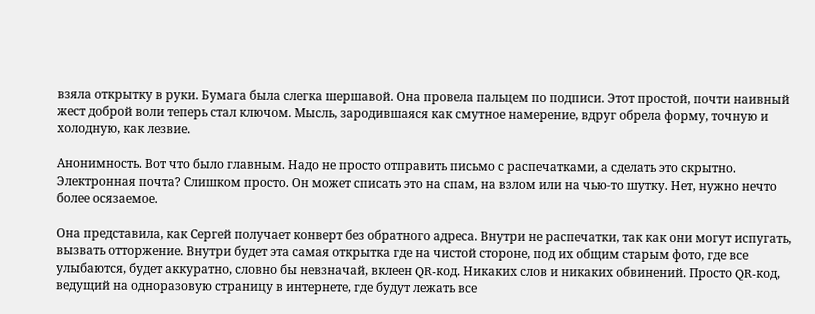взяла открытку в руки. Бумага была слегка шершавой. Она провела пальцем по подписи. Этот простой, почти наивный жест доброй воли теперь стал ключом. Мысль, зародившаяся как смутное намерение, вдруг обрела форму, точную и холодную, как лезвие.

Анонимность. Вот что было главным. Надо не просто отправить письмо с распечатками, а сделать это скрытно. Электронная почта? Слишком просто. Он может списать это на спам, на взлом или на чью-то шутку. Нет, нужно нечто более осязаемое.

Она представила, как Сергей получает конверт без обратного адреса. Внутри не распечатки, так как они могут испугать, вызвать отторжение. Внутри будет эта самая открытка где на чистой стороне, под их общим старым фото, где все улыбаются, будет аккуратно, словно бы невзначай, вклеен QR-код. Никаких слов и никаких обвинений. Просто QR-код, ведущий на одноразовую страницу в интернете, где будут лежать все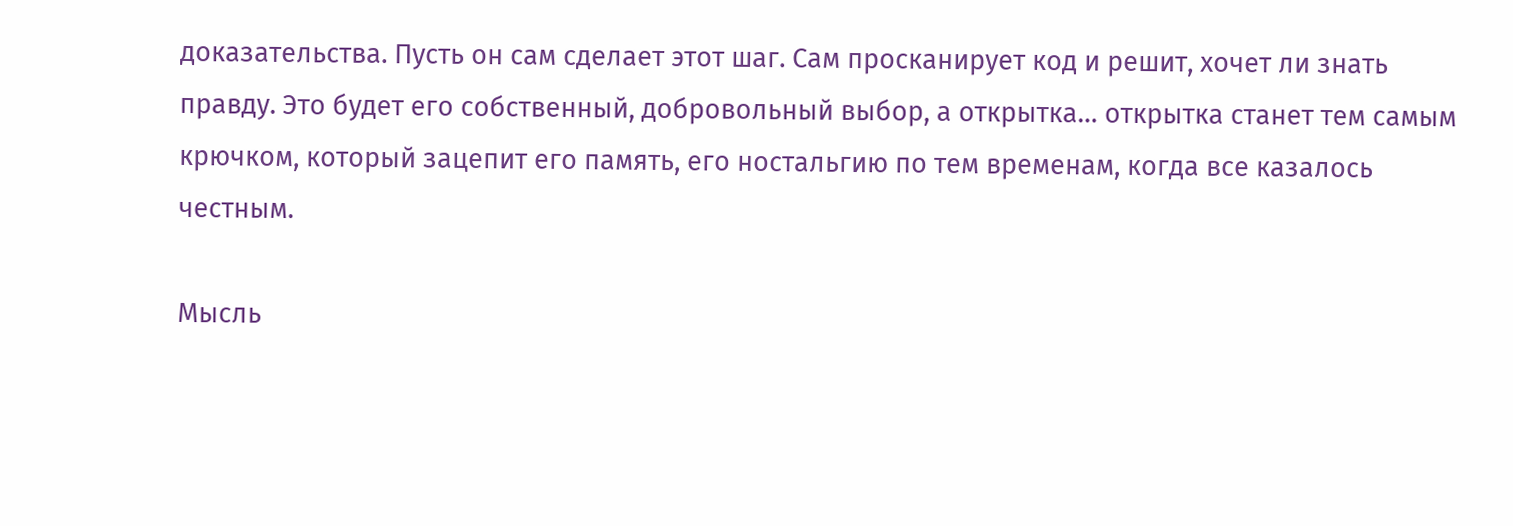доказательства. Пусть он сам сделает этот шаг. Сам просканирует код и решит, хочет ли знать правду. Это будет его собственный, добровольный выбор, а открытка… открытка станет тем самым крючком, который зацепит его память, его ностальгию по тем временам, когда все казалось честным.

Мысль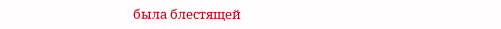была блестящей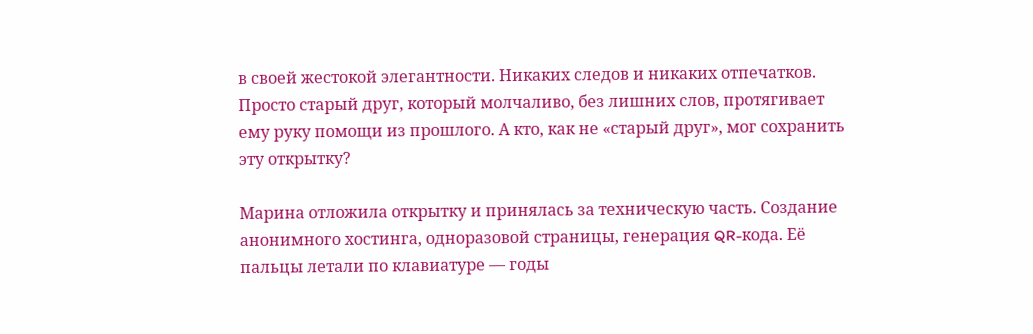в своей жестокой элегантности. Никаких следов и никаких отпечатков. Просто старый друг, который молчаливо, без лишних слов, протягивает ему руку помощи из прошлого. А кто, как не «старый друг», мог сохранить эту открытку?

Марина отложила открытку и принялась за техническую часть. Создание анонимного хостинга, одноразовой страницы, генерация QR-кода. Её пальцы летали по клавиатуре — годы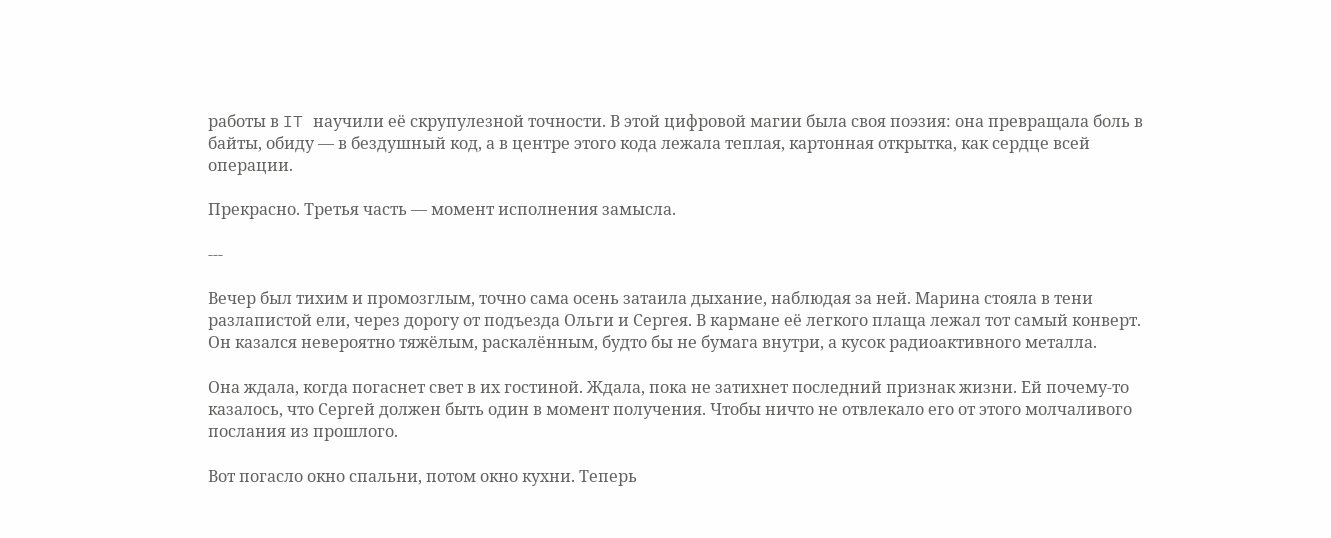работы в IT научили её скрупулезной точности. В этой цифровой магии была своя поэзия: она превращала боль в байты, обиду — в бездушный код, а в центре этого кода лежала теплая, картонная открытка, как сердце всей операции.

Прекрасно. Третья часть — момент исполнения замысла.

---

Вечер был тихим и промозглым, точно сама осень затаила дыхание, наблюдая за ней. Марина стояла в тени разлапистой ели, через дорогу от подъезда Ольги и Сергея. В кармане её легкого плаща лежал тот самый конверт. Он казался невероятно тяжёлым, раскалённым, будто бы не бумага внутри, а кусок радиоактивного металла.

Она ждала, когда погаснет свет в их гостиной. Ждала, пока не затихнет последний признак жизни. Ей почему-то казалось, что Сергей должен быть один в момент получения. Чтобы ничто не отвлекало его от этого молчаливого послания из прошлого.

Вот погасло окно спальни, потом окно кухни. Теперь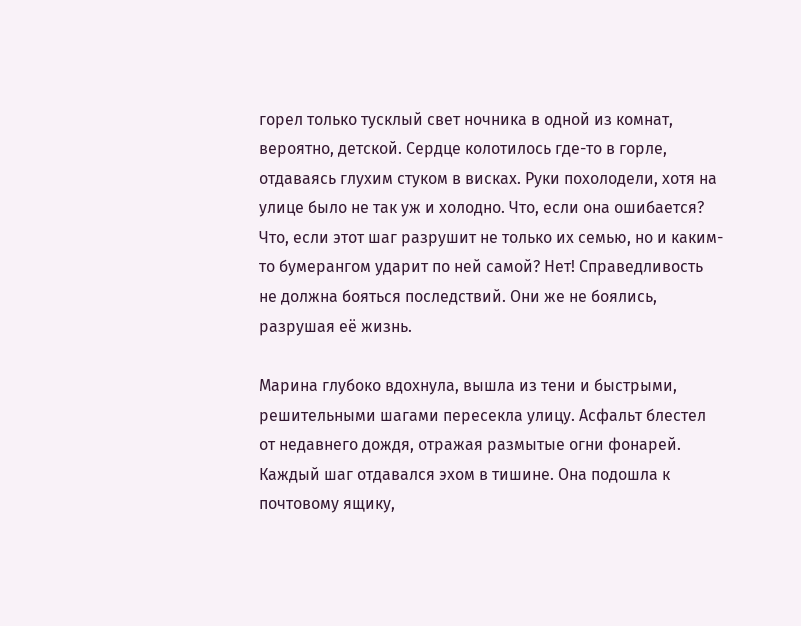горел только тусклый свет ночника в одной из комнат, вероятно, детской. Сердце колотилось где-то в горле, отдаваясь глухим стуком в висках. Руки похолодели, хотя на улице было не так уж и холодно. Что, если она ошибается? Что, если этот шаг разрушит не только их семью, но и каким-то бумерангом ударит по ней самой? Нет! Справедливость не должна бояться последствий. Они же не боялись, разрушая её жизнь.

Марина глубоко вдохнула, вышла из тени и быстрыми, решительными шагами пересекла улицу. Асфальт блестел от недавнего дождя, отражая размытые огни фонарей. Каждый шаг отдавался эхом в тишине. Она подошла к почтовому ящику,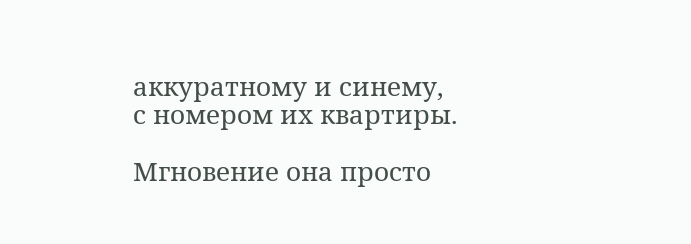аккуратному и синему, с номером их квартиры.

Мгновение она просто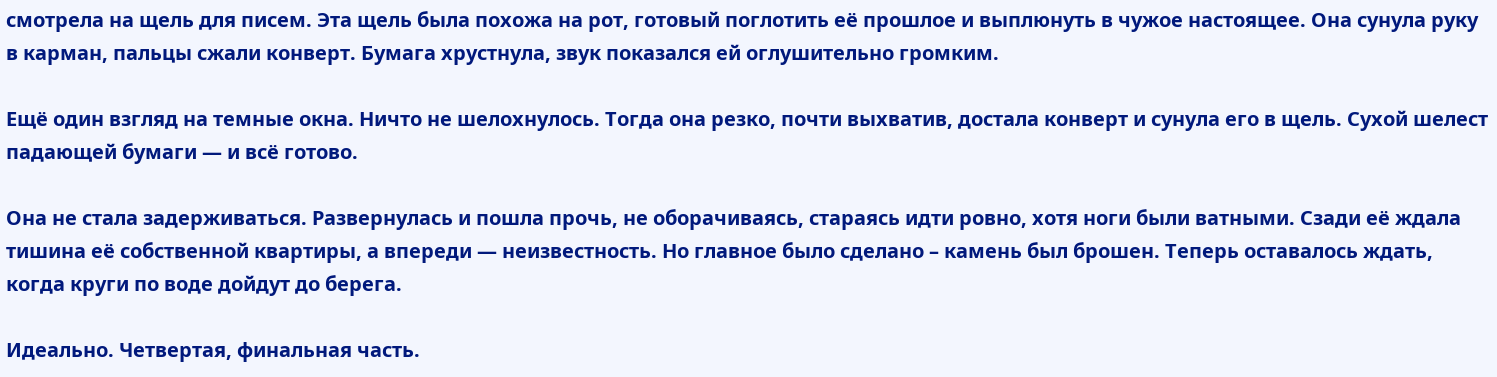смотрела на щель для писем. Эта щель была похожа на рот, готовый поглотить её прошлое и выплюнуть в чужое настоящее. Она сунула руку в карман, пальцы сжали конверт. Бумага хрустнула, звук показался ей оглушительно громким.

Ещё один взгляд на темные окна. Ничто не шелохнулось. Тогда она резко, почти выхватив, достала конверт и сунула его в щель. Сухой шелест падающей бумаги — и всё готово.

Она не стала задерживаться. Развернулась и пошла прочь, не оборачиваясь, стараясь идти ровно, хотя ноги были ватными. Сзади её ждала тишина её собственной квартиры, а впереди — неизвестность. Но главное было сделано – камень был брошен. Теперь оставалось ждать, когда круги по воде дойдут до берега.

Идеально. Четвертая, финальная часть.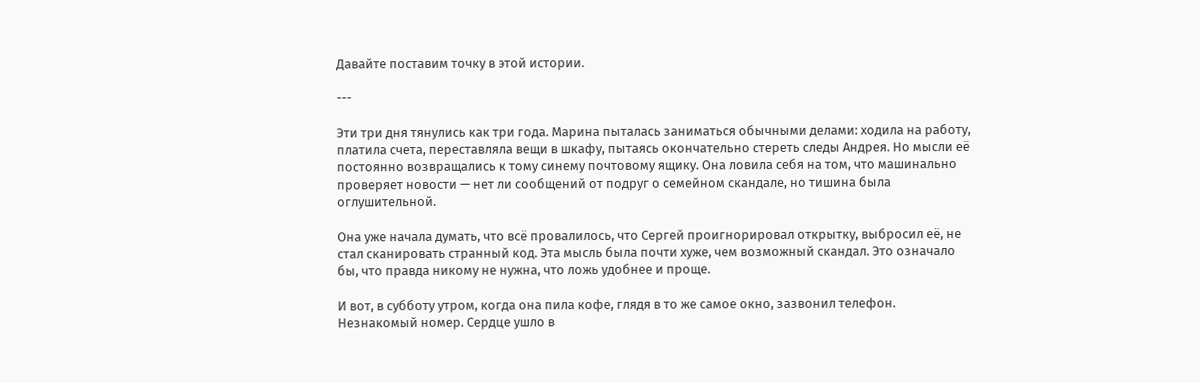Давайте поставим точку в этой истории.

---

Эти три дня тянулись как три года. Марина пыталась заниматься обычными делами: ходила на работу, платила счета, переставляла вещи в шкафу, пытаясь окончательно стереть следы Андрея. Но мысли её постоянно возвращались к тому синему почтовому ящику. Она ловила себя на том, что машинально проверяет новости — нет ли сообщений от подруг о семейном скандале, но тишина была оглушительной.

Она уже начала думать, что всё провалилось, что Сергей проигнорировал открытку, выбросил её, не стал сканировать странный код. Эта мысль была почти хуже, чем возможный скандал. Это означало бы, что правда никому не нужна, что ложь удобнее и проще.

И вот, в субботу утром, когда она пила кофе, глядя в то же самое окно, зазвонил телефон. Незнакомый номер. Сердце ушло в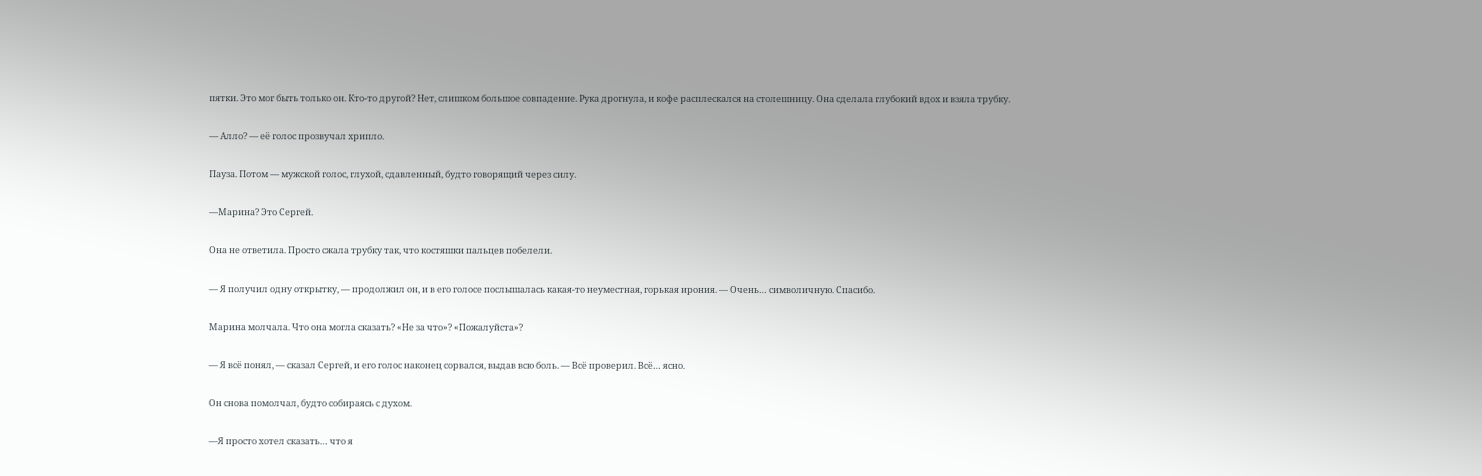пятки. Это мог быть только он. Кто-то другой? Нет, слишком большое совпадение. Рука дрогнула, и кофе расплескался на столешницу. Она сделала глубокий вдох и взяла трубку.

— Алло? — её голос прозвучал хрипло.

Пауза. Потом — мужской голос, глухой, сдавленный, будто говорящий через силу.

—Марина? Это Сергей.

Она не ответила. Просто сжала трубку так, что костяшки пальцев побелели.

— Я получил одну открытку, — продолжил он, и в его голосе послышалась какая-то неуместная, горькая ирония. — Очень… символичную. Спасибо.

Марина молчала. Что она могла сказать? «Не за что»? «Пожалуйста»?

— Я всё понял, — сказал Сергей, и его голос наконец сорвался, выдав всю боль. — Всё проверил. Всё… ясно.

Он снова помолчал, будто собираясь с духом.

—Я просто хотел сказать… что я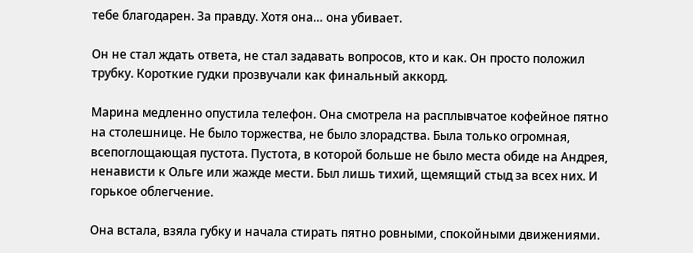тебе благодарен. За правду. Хотя она… она убивает.

Он не стал ждать ответа, не стал задавать вопросов, кто и как. Он просто положил трубку. Короткие гудки прозвучали как финальный аккорд.

Марина медленно опустила телефон. Она смотрела на расплывчатое кофейное пятно на столешнице. Не было торжества, не было злорадства. Была только огромная, всепоглощающая пустота. Пустота, в которой больше не было места обиде на Андрея, ненависти к Ольге или жажде мести. Был лишь тихий, щемящий стыд за всех них. И горькое облегчение.

Она встала, взяла губку и начала стирать пятно ровными, спокойными движениями.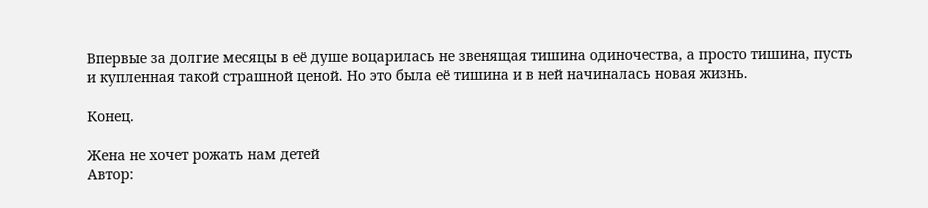Впервые за долгие месяцы в её душе воцарилась не звенящая тишина одиночества, а просто тишина, пусть и купленная такой страшной ценой. Но это была её тишина и в ней начиналась новая жизнь.

Конец.

Жена не хочет рожать нам детей
Автор: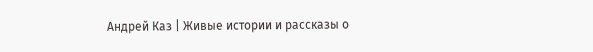Андрей Каз | Живые истории и рассказы о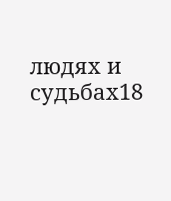людях и судьбах18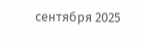сентября 2025